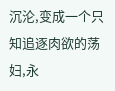沉沦,变成一个只知追逐肉欲的荡妇,永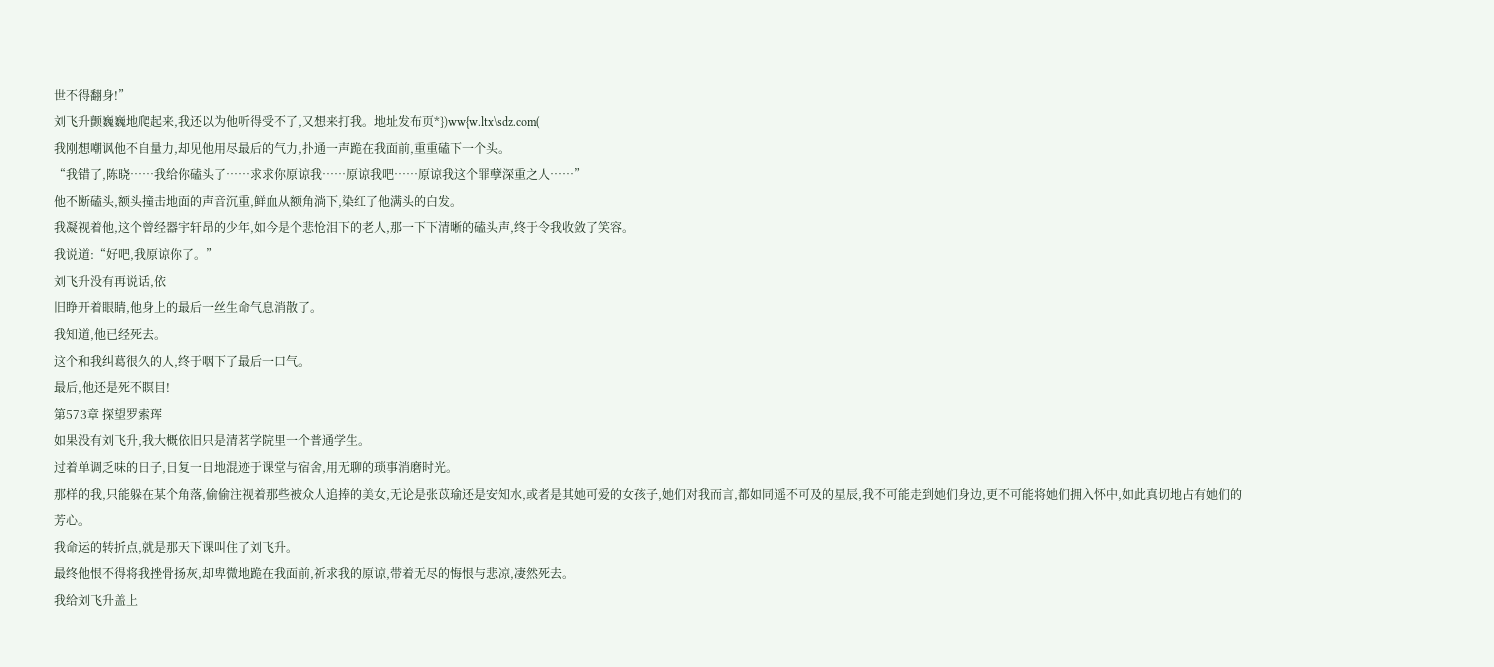世不得翻身!”
刘飞升颤巍巍地爬起来,我还以为他听得受不了,又想来打我。地址发布页*})ww{w.ltx\sdz.com(
我刚想嘲讽他不自量力,却见他用尽最后的气力,扑通一声跪在我面前,重重磕下一个头。
“我错了,陈晓……我给你磕头了……求求你原谅我……原谅我吧……原谅我这个罪孽深重之人……”
他不断磕头,额头撞击地面的声音沉重,鲜血从额角淌下,染红了他满头的白发。
我凝视着他,这个曾经器宇轩昂的少年,如今是个悲怆泪下的老人,那一下下清晰的磕头声,终于令我收敛了笑容。
我说道:“好吧,我原谅你了。”
刘飞升没有再说话,依
旧睁开着眼睛,他身上的最后一丝生命气息消散了。
我知道,他已经死去。
这个和我纠葛很久的人,终于咽下了最后一口气。
最后,他还是死不瞑目!
第573章 探望罗索珲
如果没有刘飞升,我大概依旧只是清茗学院里一个普通学生。
过着单调乏味的日子,日复一日地混迹于课堂与宿舍,用无聊的琐事消磨时光。
那样的我,只能躲在某个角落,偷偷注视着那些被众人追捧的美女,无论是张苡瑜还是安知水,或者是其她可爱的女孩子,她们对我而言,都如同遥不可及的星辰,我不可能走到她们身边,更不可能将她们拥入怀中,如此真切地占有她们的芳心。
我命运的转折点,就是那天下课叫住了刘飞升。
最终他恨不得将我挫骨扬灰,却卑微地跪在我面前,祈求我的原谅,带着无尽的悔恨与悲凉,凄然死去。
我给刘飞升盖上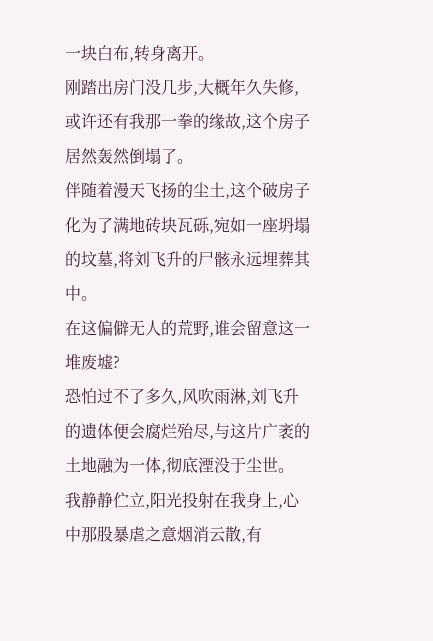一块白布,转身离开。
刚踏出房门没几步,大概年久失修,或许还有我那一拳的缘故,这个房子居然轰然倒塌了。
伴随着漫天飞扬的尘土,这个破房子化为了满地砖块瓦砾,宛如一座坍塌的坟墓,将刘飞升的尸骸永远埋葬其中。
在这偏僻无人的荒野,谁会留意这一堆废墟?
恐怕过不了多久,风吹雨淋,刘飞升的遗体便会腐烂殆尽,与这片广袤的土地融为一体,彻底湮没于尘世。
我静静伫立,阳光投射在我身上,心中那股暴虐之意烟消云散,有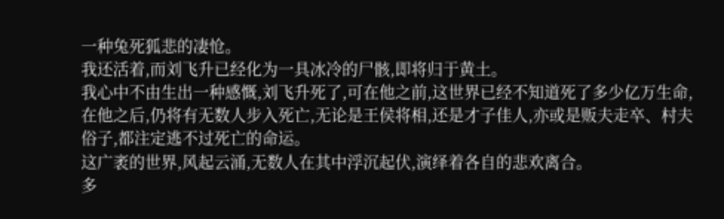一种兔死狐悲的凄怆。
我还活着,而刘飞升已经化为一具冰冷的尸骸,即将归于黄土。
我心中不由生出一种感慨,刘飞升死了,可在他之前,这世界已经不知道死了多少亿万生命,在他之后,仍将有无数人步入死亡,无论是王侯将相,还是才子佳人,亦或是贩夫走卒、村夫俗子,都注定逃不过死亡的命运。
这广袤的世界,风起云涌,无数人在其中浮沉起伏,演绎着各自的悲欢离合。
多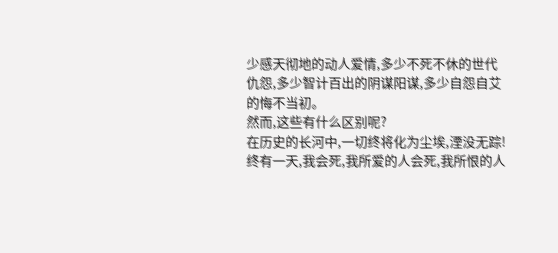少感天彻地的动人爱情,多少不死不休的世代仇怨,多少智计百出的阴谋阳谋,多少自怨自艾的悔不当初。
然而,这些有什么区别呢?
在历史的长河中,一切终将化为尘埃,湮没无踪!
终有一天,我会死,我所爱的人会死,我所恨的人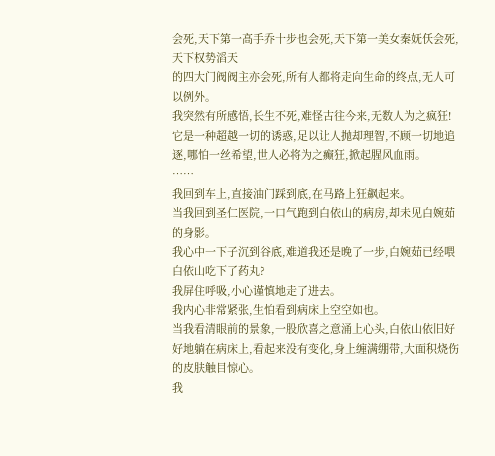会死,天下第一高手乔十步也会死,天下第一美女秦妩仸会死,天下权势滔天
的四大门阀阀主亦会死,所有人都将走向生命的终点,无人可以例外。
我突然有所感悟,长生不死,难怪古往今来,无数人为之疯狂!
它是一种超越一切的诱惑,足以让人抛却理智,不顾一切地追逐,哪怕一丝希望,世人必将为之癫狂,掀起腥风血雨。
……
我回到车上,直接油门踩到底,在马路上狂飙起来。
当我回到圣仁医院,一口气跑到白依山的病房,却未见白婉茹的身影。
我心中一下子沉到谷底,难道我还是晚了一步,白婉茹已经喂白依山吃下了药丸?
我屏住呼吸,小心谨慎地走了进去。
我内心非常紧张,生怕看到病床上空空如也。
当我看清眼前的景象,一股欣喜之意涌上心头,白依山依旧好好地躺在病床上,看起来没有变化,身上缠满绷带,大面积烧伤的皮肤触目惊心。
我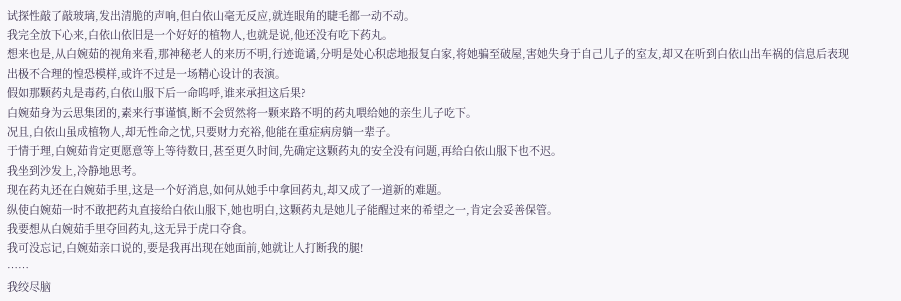试探性敲了敲玻璃,发出清脆的声响,但白依山毫无反应,就连眼角的睫毛都一动不动。
我完全放下心来,白依山依旧是一个好好的植物人,也就是说,他还没有吃下药丸。
想来也是,从白婉茹的视角来看,那神秘老人的来历不明,行迹诡谲,分明是处心积虑地报复白家,将她骗至破屋,害她失身于自己儿子的室友,却又在听到白依山出车祸的信息后表现出极不合理的惶恐模样,或许不过是一场精心设计的表演。
假如那颗药丸是毒药,白依山服下后一命呜呼,谁来承担这后果?
白婉茹身为云思集团的,素来行事谨慎,断不会贸然将一颗来路不明的药丸喂给她的亲生儿子吃下。
况且,白依山虽成植物人,却无性命之忧,只要财力充裕,他能在重症病房躺一辈子。
于情于理,白婉茹肯定更愿意等上等待数日,甚至更久时间,先确定这颗药丸的安全没有问题,再给白依山服下也不迟。
我坐到沙发上,冷静地思考。
现在药丸还在白婉茹手里,这是一个好消息,如何从她手中拿回药丸,却又成了一道新的难题。
纵使白婉茹一时不敢把药丸直接给白依山服下,她也明白,这颗药丸是她儿子能醒过来的希望之一,肯定会妥善保管。
我要想从白婉茹手里夺回药丸,这无异于虎口夺食。
我可没忘记,白婉茹亲口说的,要是我再出现在她面前,她就让人打断我的腿!
……
我绞尽脑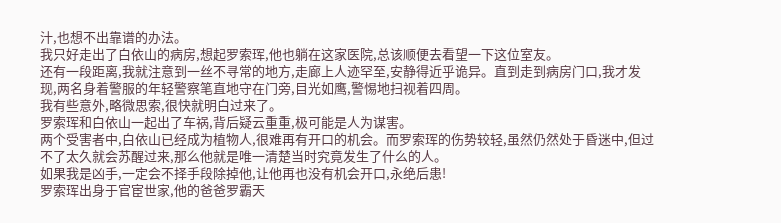汁,也想不出靠谱的办法。
我只好走出了白依山的病房,想起罗索珲,他也躺在这家医院,总该顺便去看望一下这位室友。
还有一段距离,我就注意到一丝不寻常的地方,走廊上人迹罕至,安静得近乎诡异。直到走到病房门口,我才发现,两名身着警服的年轻警察笔直地守在门旁,目光如鹰,警惕地扫视着四周。
我有些意外,略微思索,很快就明白过来了。
罗索珲和白依山一起出了车祸,背后疑云重重,极可能是人为谋害。
两个受害者中,白依山已经成为植物人,很难再有开口的机会。而罗索珲的伤势较轻,虽然仍然处于昏迷中,但过不了太久就会苏醒过来,那么他就是唯一清楚当时究竟发生了什么的人。
如果我是凶手,一定会不择手段除掉他,让他再也没有机会开口,永绝后患!
罗索珲出身于官宦世家,他的爸爸罗霸天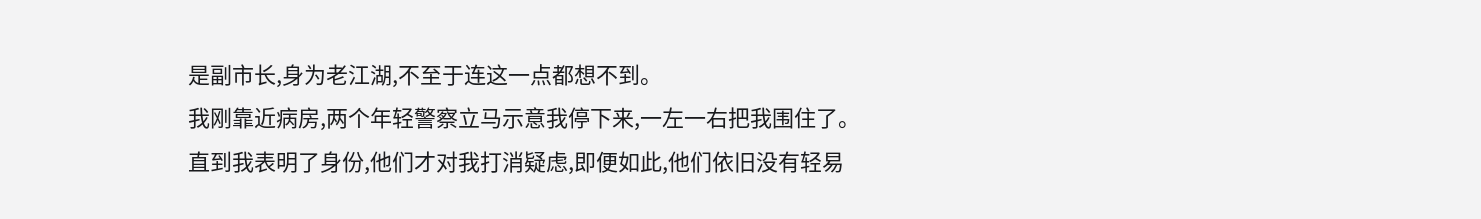是副市长,身为老江湖,不至于连这一点都想不到。
我刚靠近病房,两个年轻警察立马示意我停下来,一左一右把我围住了。
直到我表明了身份,他们才对我打消疑虑,即便如此,他们依旧没有轻易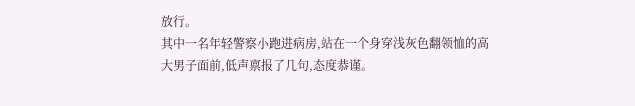放行。
其中一名年轻警察小跑进病房,站在一个身穿浅灰色翻领恤的高大男子面前,低声禀报了几句,态度恭谨。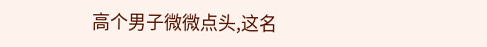高个男子微微点头,这名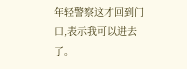年轻警察这才回到门口,表示我可以进去了。